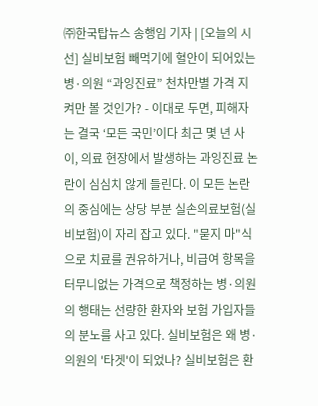㈜한국탑뉴스 송행임 기자 | [오늘의 시선] 실비보험 빼먹기에 혈안이 되어있는 병·의원 “과잉진료” 천차만별 가격 지켜만 볼 것인가? - 이대로 두면, 피해자는 결국 ‘모든 국민’이다 최근 몇 년 사이, 의료 현장에서 발생하는 과잉진료 논란이 심심치 않게 들린다. 이 모든 논란의 중심에는 상당 부분 실손의료보험(실비보험)이 자리 잡고 있다. "묻지 마"식으로 치료를 권유하거나, 비급여 항목을 터무니없는 가격으로 책정하는 병·의원의 행태는 선량한 환자와 보험 가입자들의 분노를 사고 있다. 실비보험은 왜 병·의원의 '타겟'이 되었나? 실비보험은 환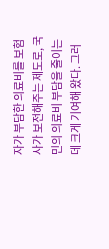자가 부담한 의료비를 보험사가 보전해주는 제도로, 국민의 의료비 부담을 줄이는 데 크게 기여해 왔다. 그러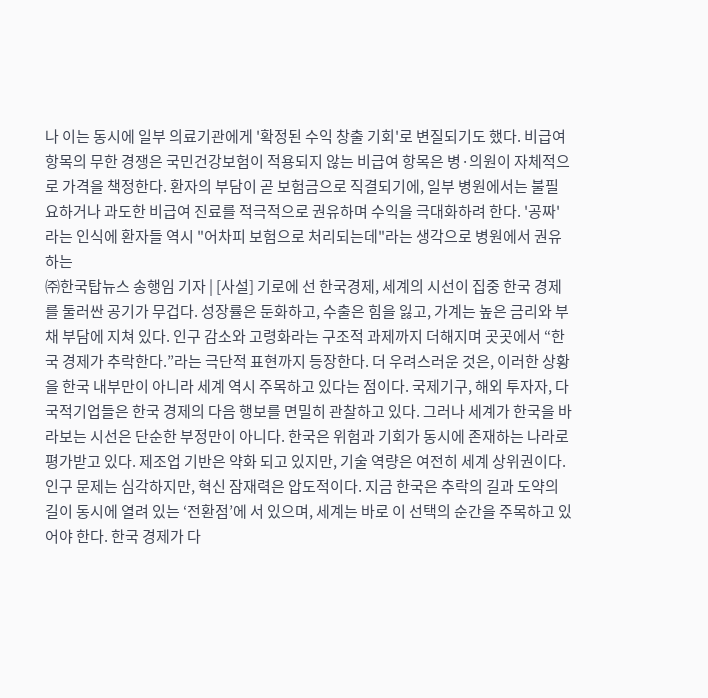나 이는 동시에 일부 의료기관에게 '확정된 수익 창출 기회'로 변질되기도 했다. 비급여 항목의 무한 경쟁은 국민건강보험이 적용되지 않는 비급여 항목은 병·의원이 자체적으로 가격을 책정한다. 환자의 부담이 곧 보험금으로 직결되기에, 일부 병원에서는 불필요하거나 과도한 비급여 진료를 적극적으로 권유하며 수익을 극대화하려 한다. '공짜'라는 인식에 환자들 역시 "어차피 보험으로 처리되는데"라는 생각으로 병원에서 권유하는
㈜한국탑뉴스 송행임 기자 | [사설] 기로에 선 한국경제, 세계의 시선이 집중 한국 경제를 둘러싼 공기가 무겁다. 성장률은 둔화하고, 수출은 힘을 잃고, 가계는 높은 금리와 부채 부담에 지쳐 있다. 인구 감소와 고령화라는 구조적 과제까지 더해지며 곳곳에서 “한국 경제가 추락한다.”라는 극단적 표현까지 등장한다. 더 우려스러운 것은, 이러한 상황을 한국 내부만이 아니라 세계 역시 주목하고 있다는 점이다. 국제기구, 해외 투자자, 다국적기업들은 한국 경제의 다음 행보를 면밀히 관찰하고 있다. 그러나 세계가 한국을 바라보는 시선은 단순한 부정만이 아니다. 한국은 위험과 기회가 동시에 존재하는 나라로 평가받고 있다. 제조업 기반은 약화 되고 있지만, 기술 역량은 여전히 세계 상위권이다. 인구 문제는 심각하지만, 혁신 잠재력은 압도적이다. 지금 한국은 추락의 길과 도약의 길이 동시에 열려 있는 ‘전환점’에 서 있으며, 세계는 바로 이 선택의 순간을 주목하고 있어야 한다. 한국 경제가 다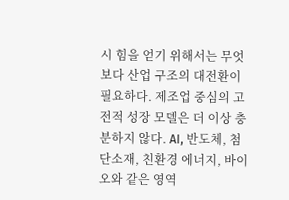시 힘을 얻기 위해서는 무엇보다 산업 구조의 대전환이 필요하다. 제조업 중심의 고전적 성장 모델은 더 이상 충분하지 않다. AI, 반도체, 첨단소재, 친환경 에너지, 바이오와 같은 영역